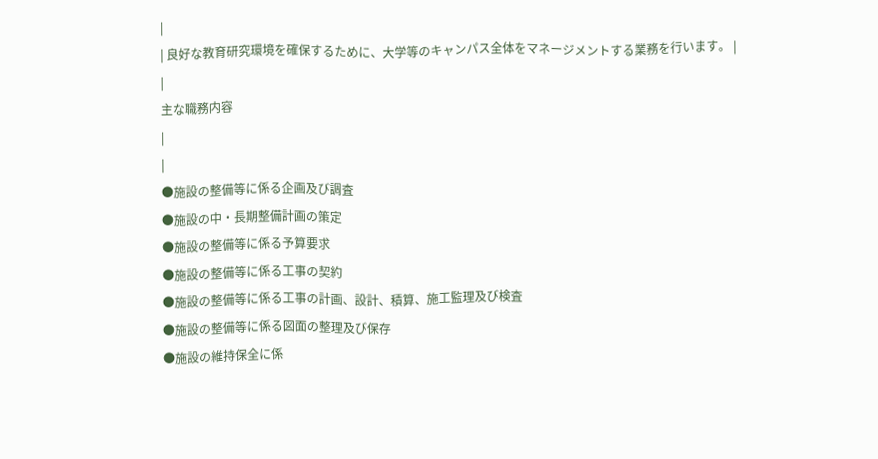|
| 良好な教育研究環境を確保するために、大学等のキャンパス全体をマネージメントする業務を行います。 |
|
主な職務内容
|
|
●施設の整備等に係る企画及び調査
●施設の中・長期整備計画の策定
●施設の整備等に係る予算要求
●施設の整備等に係る工事の契約
●施設の整備等に係る工事の計画、設計、積算、施工監理及び検査
●施設の整備等に係る図面の整理及び保存
●施設の維持保全に係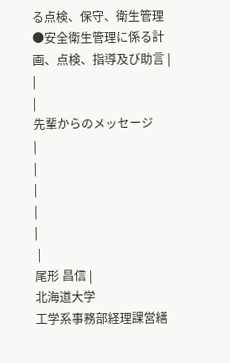る点検、保守、衛生管理
●安全衛生管理に係る計画、点検、指導及び助言 |
|
|
先輩からのメッセージ
|
|
|
|
|
 |
尾形 昌信 |
北海道大学
工学系事務部経理課営繕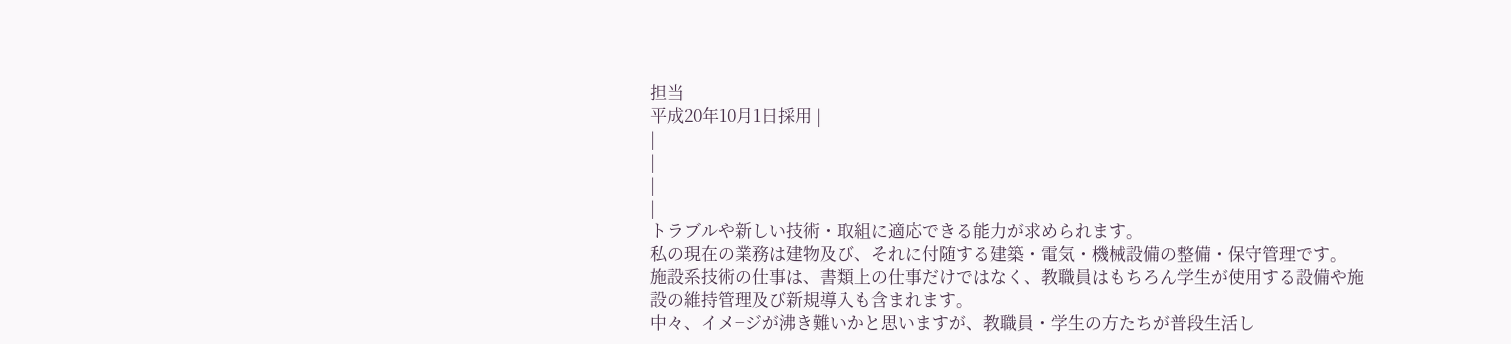担当
平成20年10月1日採用 |
|
|
|
|
トラブルや新しい技術・取組に適応できる能力が求められます。
私の現在の業務は建物及び、それに付随する建築・電気・機械設備の整備・保守管理です。
施設系技術の仕事は、書類上の仕事だけではなく、教職員はもちろん学生が使用する設備や施設の維持管理及び新規導入も含まれます。
中々、イメ−ジが沸き難いかと思いますが、教職員・学生の方たちが普段生活し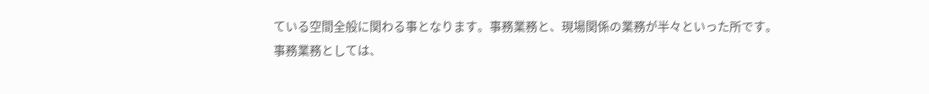ている空間全般に関わる事となります。事務業務と、現場関係の業務が半々といった所です。
事務業務としては、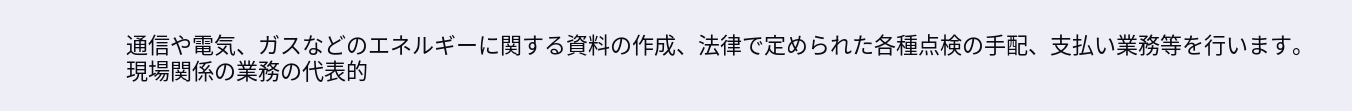通信や電気、ガスなどのエネルギーに関する資料の作成、法律で定められた各種点検の手配、支払い業務等を行います。
現場関係の業務の代表的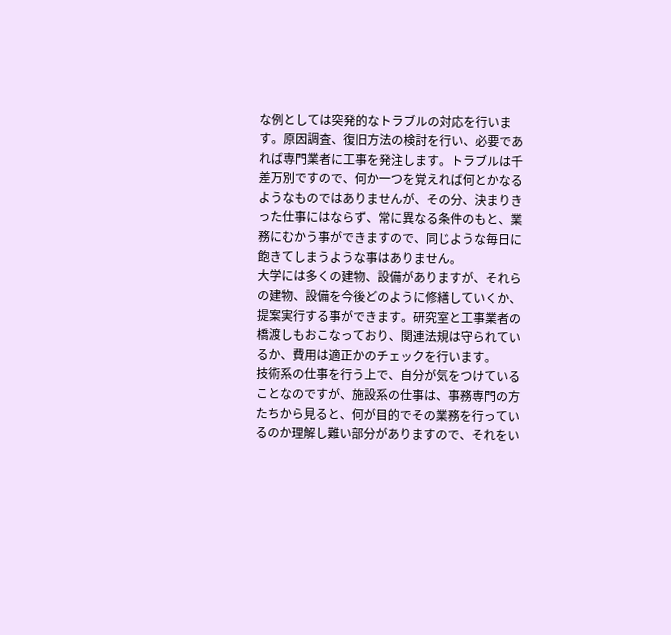な例としては突発的なトラブルの対応を行います。原因調査、復旧方法の検討を行い、必要であれば専門業者に工事を発注します。トラブルは千差万別ですので、何か一つを覚えれば何とかなるようなものではありませんが、その分、決まりきった仕事にはならず、常に異なる条件のもと、業務にむかう事ができますので、同じような毎日に飽きてしまうような事はありません。
大学には多くの建物、設備がありますが、それらの建物、設備を今後どのように修繕していくか、提案実行する事ができます。研究室と工事業者の橋渡しもおこなっており、関連法規は守られているか、費用は適正かのチェックを行います。
技術系の仕事を行う上で、自分が気をつけていることなのですが、施設系の仕事は、事務専門の方たちから見ると、何が目的でその業務を行っているのか理解し難い部分がありますので、それをい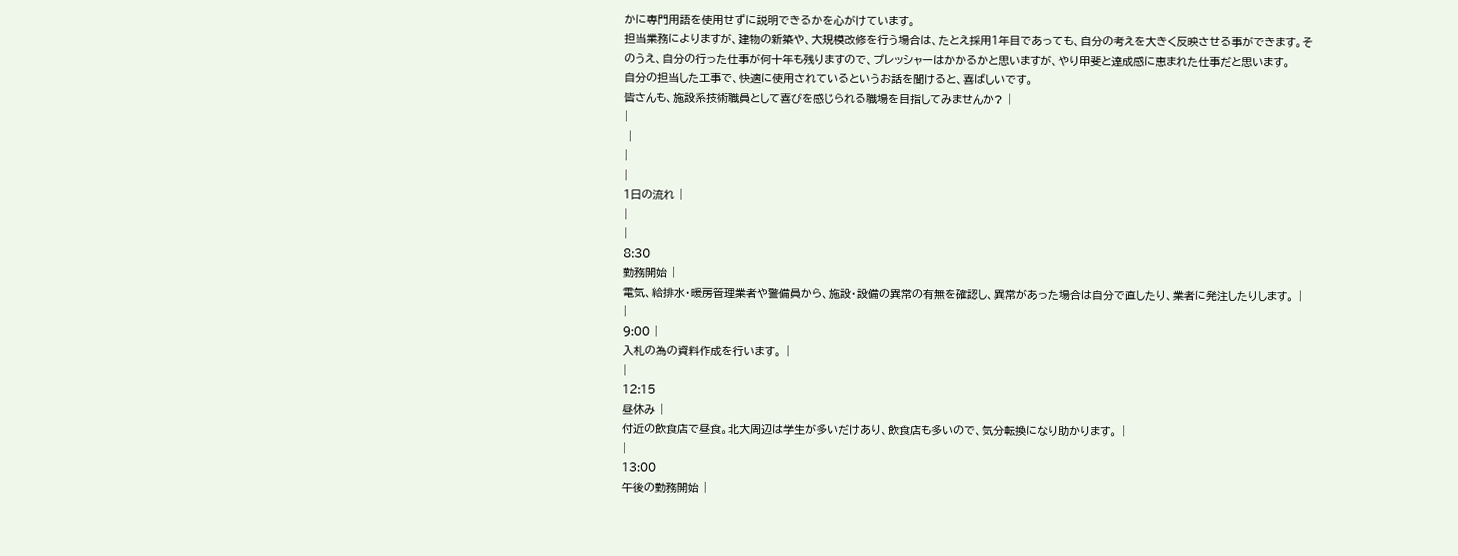かに専門用語を使用せずに説明できるかを心がけています。
担当業務によりますが、建物の新築や、大規模改修を行う場合は、たとえ採用1年目であっても、自分の考えを大きく反映させる事ができます。そのうえ、自分の行った仕事が何十年も残りますので、プレッシャーはかかるかと思いますが、やり甲斐と達成感に恵まれた仕事だと思います。
自分の担当した工事で、快適に使用されているというお話を聞けると、喜ばしいです。
皆さんも、施設系技術職員として喜びを感じられる職場を目指してみませんか? |
|
 |
|
|
1日の流れ |
|
|
8:30
勤務開始 |
電気、給排水・暖房管理業者や警備員から、施設・設備の異常の有無を確認し、異常があった場合は自分で直したり、業者に発注したりします。 |
|
9:00 |
入札の為の資料作成を行います。 |
|
12:15
昼休み |
付近の飲食店で昼食。北大周辺は学生が多いだけあり、飲食店も多いので、気分転換になり助かります。 |
|
13:00
午後の勤務開始 |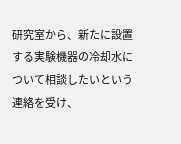研究室から、新たに設置する実験機器の冷却水について相談したいという連絡を受け、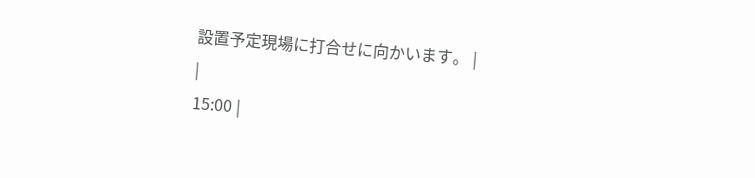設置予定現場に打合せに向かいます。 |
|
15:00 |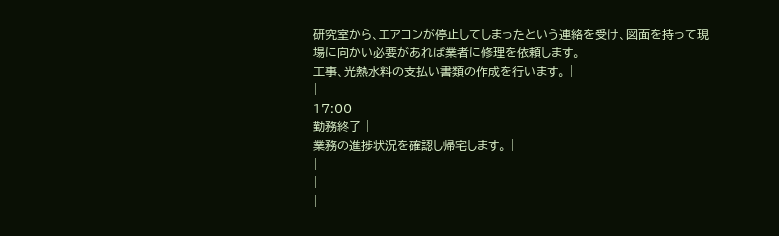研究室から、エアコンが停止してしまったという連絡を受け、図面を持って現場に向かい必要があれば業者に修理を依頼します。
工事、光熱水料の支払い書類の作成を行います。 |
|
17:00
勤務終了 |
業務の進捗状況を確認し帰宅します。 |
|
|
|